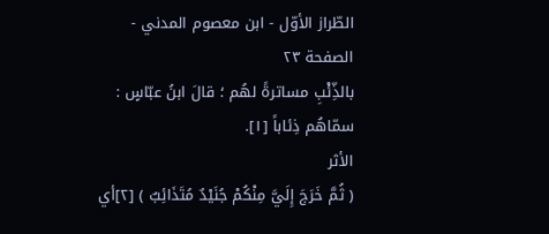الطّراز الأوّل - ابن معصوم المدني - الصفحة ٢٣
بالذِّئْبِ مساترةً لهُم ؛ قالَ ابنُ عبّاسٍ : سمّاهُم ذِئاباً [١].
الأثر
( ثُمَّ خَرَجَ إِلَيَّ مِنْكُمْ جُنَيْدٌ مُتَذَائِبٌ ) [٢]أي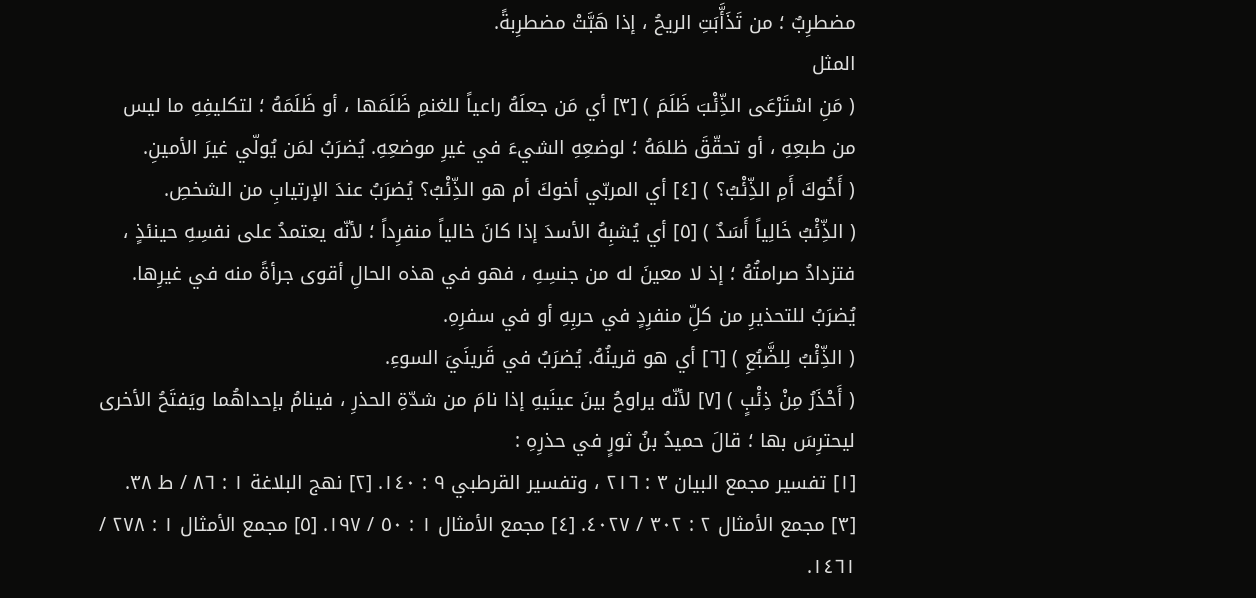مضطرِبٌ ؛ من تَذَأَّبَتِ الريحُ ، إذا هَبَّتْ مضطرِبةً.
المثل
( مَنِ اسْتَرْعَى الذِّئْبَ ظَلَمَ ) [٣] أي مَن جعلَهُ راعياً للغنمِ ظَلَمَها ، أو ظَلَمَهُ ؛ لتكليفِهِ ما ليس من طبعِهِ ، أو تحقّقَ ظلمَهُ ؛ لوضعِهِ الشيءَ في غيرِ موضعِهِ. يُضرَبُ لمَن يُولّي غيرَ الأمينِ.
( أَخُوكَ أَمِ الذِّئْبُ؟ ) [٤] أي المربّي أخوكَ أم هو الذِّئْبُ؟ يُضرَبُ عندَ الإرتيابِ من الشخصِ.
( الذِّئْبُ خَالِياً أَسَدٌ ) [٥] أي يُشبِهُ الأسدَ إذا كانَ خالياً منفرِداً ؛ لأنّه يعتمدُ على نفسِهِ حينئذٍ ، فتزدادُ صرامتُهُ ؛ إذ لا معينَ له من جنسِهِ ، فهو في هذه الحالِ أقوى جرأةً منه في غيرِها. يُضرَبُ للتحذيرِ من كلِّ منفرِدٍ في حربِهِ أو في سفرِهِ.
( الذِّئْبُ لِلضَّبُعِ ) [٦] أي هو قرينُهُ. يُضرَبُ في قَرينَيَ السوءِ.
( أَحْذَرُ مِنْ ذِئْبٍ ) [٧] لأنّه يراوحُ بينَ عينَيهِ إذا نامَ من شدّةِ الحذرِ ، فينامُ بإحداهُما ويَفتَحُ الأخرى ليحترِسَ بها ؛ قالَ حميدُ بنُ ثورٍ في حذرِهِ :
[١] تفسير مجمع البيان ٣ : ٢١٦ ، وتفسير القرطبي ٩ : ١٤٠. [٢] نهج البلاغة ١ : ٨٦ / ط ٣٨. [٣] مجمع الأمثال ٢ : ٣٠٢ / ٤٠٢٧. [٤] مجمع الأمثال ١ : ٥٠ / ١٩٧. [٥] مجمع الأمثال ١ : ٢٧٨ / ١٤٦١.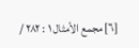[٦] مجمع الأمثال ١ : ٢٨٢ /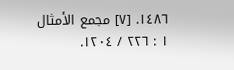١٤٨٦. [٧] مجمع الأمثال ١ : ٢٢٦ / ١٢٠٤.